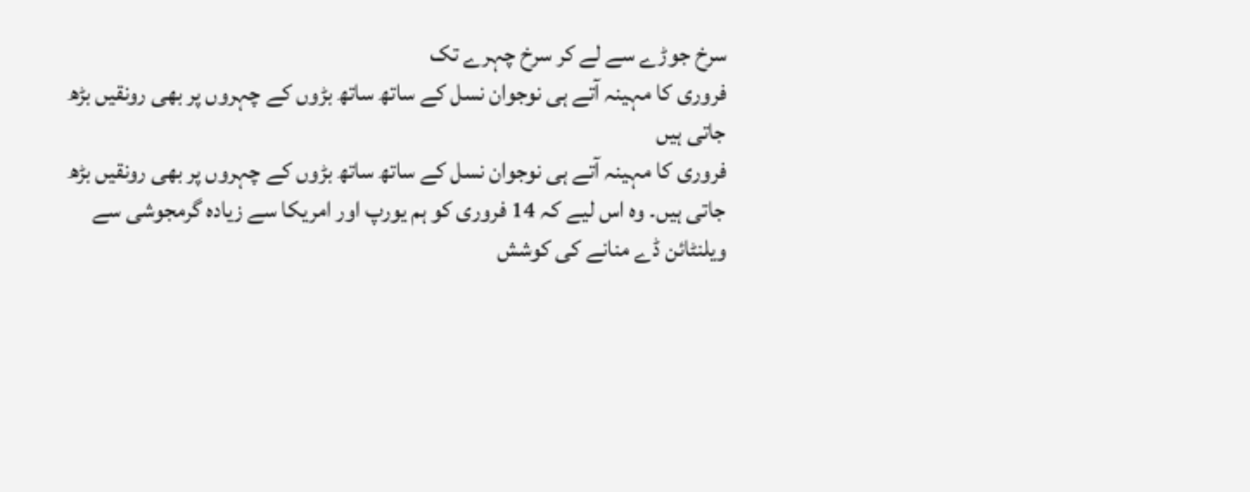سرخ جوڑے سے لے کر سرخ چہرے تک
فروری کا مہینہ آتے ہی نوجوان نسل کے ساتھ ساتھ بڑوں کے چہروں پر بھی رونقیں بڑھ جاتی ہیں
فروری کا مہینہ آتے ہی نوجوان نسل کے ساتھ ساتھ بڑوں کے چہروں پر بھی رونقیں بڑھ جاتی ہیں۔ وہ اس لیے کہ 14 فروری کو ہم یورپ اور امریکا سے زیادہ گرمجوشی سے ویلنٹائن ڈے منانے کی کوشش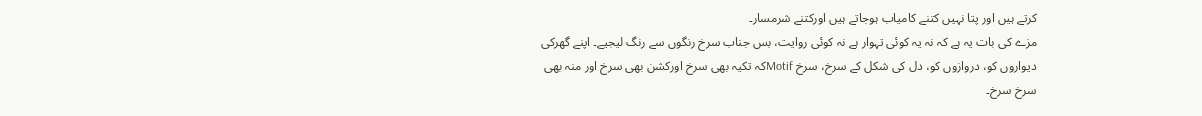کرتے ہیں اور پتا نہیں کتنے کامیاب ہوجاتے ہیں اورکتنے شرمسار۔
مزے کی بات یہ ہے کہ نہ یہ کوئی تہوار ہے نہ کوئی روایت، بس جناب سرخ رنگوں سے رنگ لیجیے۔ اپنے گھرکی دیواروں کو، دروازوں کو، دل کی شکل کے سرخ، سرخ Motifکہ تکیہ بھی سرخ اورکشن بھی سرخ اور منہ بھی سرخ سرخ۔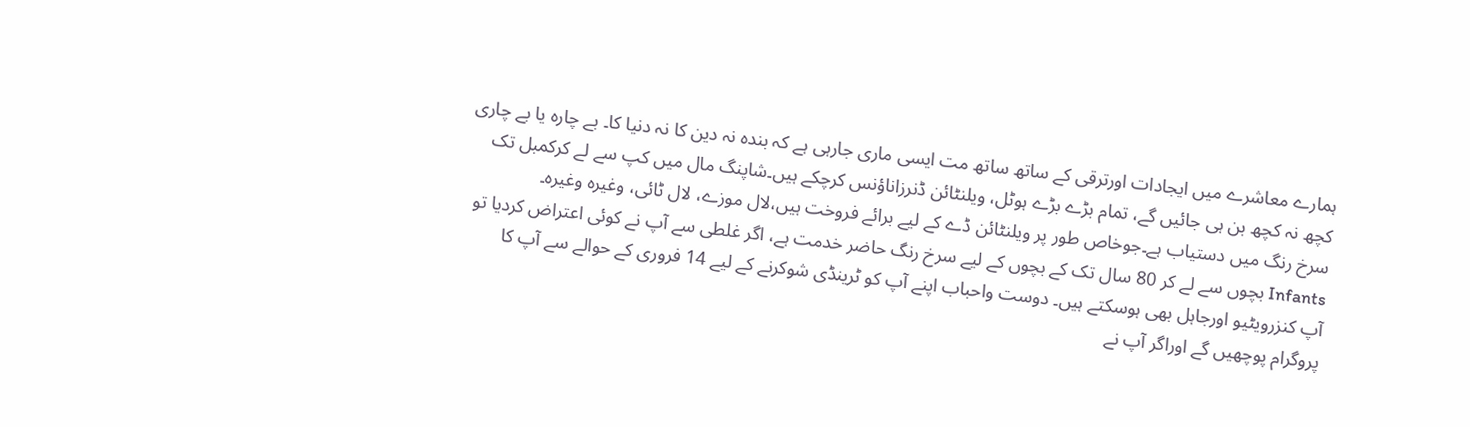ہمارے معاشرے میں ایجادات اورترقی کے ساتھ ساتھ مت ایسی ماری جارہی ہے کہ بندہ نہ دین کا نہ دنیا کا۔ بے چارہ یا بے چاری کچھ نہ کچھ بن ہی جائیں گے، تمام بڑے بڑے ہوٹل، ویلنٹائن ڈنرزاناؤنس کرچکے ہیں۔شاپنگ مال میں کپ سے لے کرکمبل تک سرخ رنگ میں دستیاب ہے۔جوخاص طور پر ویلنٹائن ڈے کے لیے برائے فروخت ہیں،لال موزے، لال ٹائی، وغیرہ وغیرہ۔
Infants بچوں سے لے کر 80 سال تک کے بچوں کے لیے سرخ رنگ حاضر خدمت ہے، اگر غلطی سے آپ نے کوئی اعتراض کردیا تو آپ کنزرویٹیو اورجاہل بھی ہوسکتے ہیں۔ دوست واحباب اپنے آپ کو ٹرینڈی شوکرنے کے لیے 14 فروری کے حوالے سے آپ کا پروگرام پوچھیں گے اوراگر آپ نے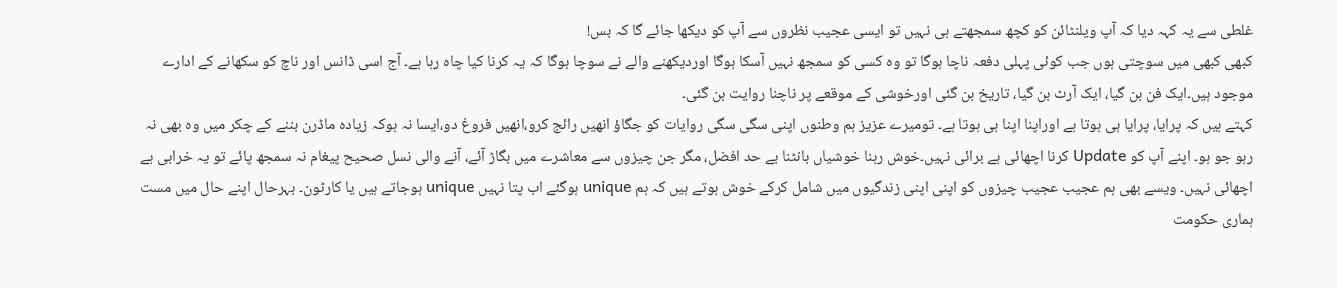غلطی سے یہ کہہ دیا کہ آپ ویلنٹائن کو کچھ سمجھتے ہی نہیں تو ایسی عجیب نظروں سے آپ کو دیکھا جائے گا کہ بس!
کبھی کبھی میں سوچتی ہوں جب کوئی پہلی دفعہ ناچا ہوگا تو وہ کسی کو سمجھ نہیں آسکا ہوگا اوردیکھنے والے نے سوچا ہوگا کہ یہ کرنا کیا چاہ رہا ہے۔ آج اسی ڈانس اور ناچ کو سکھانے کے ادارے موجود ہیں۔ایک فن بن گیا، ایک آرٹ بن گیا، تاریخ بن گئی اورخوشی کے موقعے پر ناچنا روایت بن گئی۔
کہتے ہیں کہ پرایا، پرایا ہی ہوتا ہے اوراپنا اپنا ہی ہوتا ہے۔ تومیرے عزیز ہم وطنوں اپنی سگی سگی روایات کو جگاؤ انھیں رائج کرو،انھیں فروغ دو،ایسا نہ ہوکہ زیادہ ماڈرن بننے کے چکر میں وہ بھی نہ رہو جو ہو۔ اپنے آپ کو Update کرنا اچھائی ہے برائی نہیں۔خوش رہنا خوشیاں بانٹنا بے حد افضل، مگر جن چیزوں سے معاشرے میں بگاڑ آئے، آنے والی نسل صحیح پیغام نہ سمجھ پائے تو یہ خرابی ہے اچھائی نہیں۔ ویسے بھی ہم عجیب عجیب چیزوں کو اپنی اپنی زندگیوں میں شامل کرکے خوش ہوتے ہیں کہ ہم unique ہوگئے اب پتا نہیں unique ہوجاتے ہیں یا کارٹون۔ بہرحال اپنے حال میں مست ہماری حکومت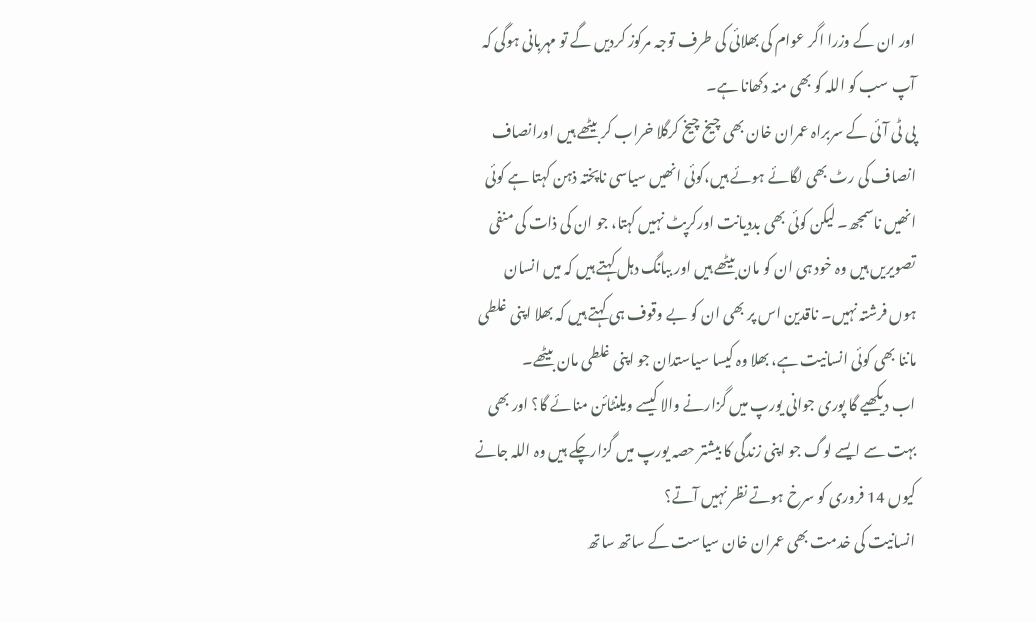اور ان کے وزرا اگر عوام کی بھلائی کی طرف توجہ مرکوز کردیں گے تو مہربانی ہوگی کہ آپ سب کو اللہ کو بھی منہ دکھانا ہے۔
پی ٹی آئی کے سربراہ عمران خان بھی چیخ چیخ کرگلا خراب کر بیٹھے ہیں اورانصاف انصاف کی رٹ بھی لگائے ہوئے ہیں،کوئی انھیں سیاسی ناپختہ ذہن کہتا ہے کوئی انھیں ناسمجھ۔ لیکن کوئی بھی بددیانت اورکرپٹ نہیں کہتا، جو ان کی ذات کی منفی تصویریں ہیں وہ خود ہی ان کو مان بیٹھے ہیں اور ببانگ دہل کہتے ہیں کہ میں انسان ہوں فرشتہ نہیں۔ ناقدین اس پر بھی ان کو بے وقوف ہی کہتے ہیں کہ بھلا اپنی غلطی ماننا بھی کوئی انسانیت ہے، بھلا وہ کیسا سیاستدان جو اپنی غلطی مان بیٹھے۔
اب دیکھیے گا پوری جوانی یورپ میں گزارنے والا کیسے ویلنٹائن منائے گا؟ اور بھی بہت سے ایسے لوگ جو اپنی زندگی کا بیشتر حصہ یورپ میں گزارچکے ہیں وہ اللہ جانے کیوں 14 فروری کو سرخ ہوتے نظر نہیں آتے؟
انسانیت کی خدمت بھی عمران خان سیاست کے ساتھ ساتھ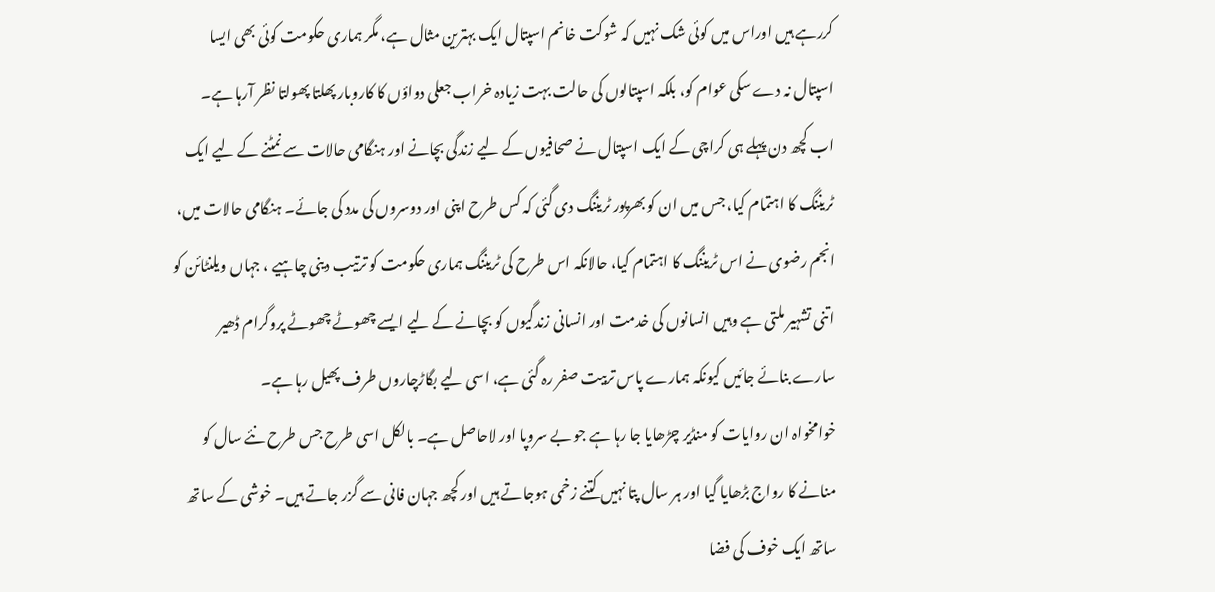کررہے ہیں اوراس میں کوئی شک نہیں کہ شوکت خانم اسپتال ایک بہترین مثال ہے، مگر ہماری حکومت کوئی بھی ایسا اسپتال نہ دے سکی عوام کو، بلکہ اسپتالوں کی حالت بہت زیادہ خراب جعلی دواؤں کا کاروبار پھلتا پھولتا نظر آرہا ہے۔
اب کچھ دن پہلے ہی کراچی کے ایک اسپتال نے صحافیوں کے لیے زندگی بچانے اور ہنگامی حالات سے نمٹنے کے لیے ایک ٹریننگ کا اہتمام کیا، جس میں ان کو بھرپور ٹریننگ دی گئی کہ کس طرح اپنی اور دوسروں کی مدد کی جائے۔ ہنگامی حالات میں، انجم رضوی نے اس ٹریننگ کا اہتمام کیا، حالانکہ اس طرح کی ٹریننگ ہماری حکومت کو ترتیب دینی چاہیے ، جہاں ویلنٹائن کو اتنی تشہیر ملتی ہے وہیں انسانوں کی خدمت اور انسانی زندگیوں کو بچانے کے لیے ایسے چھوٹے چھوٹے پروگرام ڈھیر سارے بنائے جائیں کیونکہ ہمارے پاس تربیت صفر رہ گئی ہے، اسی لیے بگاڑچاروں طرف پھیل رہا ہے۔
خوامخواہ ان روایات کو منڈیر چڑھایا جا رہا ہے جو بے سروپا اور لاحاصل ہے۔ بالکل اسی طرح جس طرح نئے سال کو منانے کا رواج بڑھایا گیا اور ہر سال پتا نہیں کتنے زخمی ہوجاتے ہیں اور کچھ جہان فانی سے گزر جاتے ہیں۔ خوشی کے ساتھ ساتھ ایک خوف کی فضا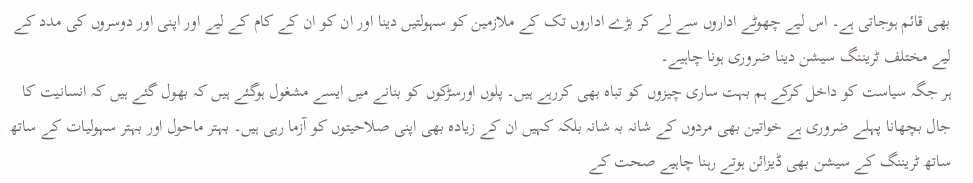بھی قائم ہوجاتی ہے۔ اس لیے چھوٹے اداروں سے لے کر بڑے اداروں تک کے ملازمین کو سہولتیں دینا اور ان کو ان کے کام کے لیے اور اپنی اور دوسروں کی مدد کے لیے مختلف ٹریننگ سیشن دینا ضروری ہونا چاہیے۔
ہر جگہ سیاست کو داخل کرکے ہم بہت ساری چیزوں کو تباہ بھی کررہے ہیں۔ پلوں اورسڑکوں کو بنانے میں ایسے مشغول ہوگئے ہیں کہ بھول گئے ہیں کہ انسانیت کا جال بچھانا پہلے ضروری ہے خواتین بھی مردوں کے شانہ بہ شانہ بلکہ کہیں ان کے زیادہ بھی اپنی صلاحیتوں کو آزما رہی ہیں۔ بہتر ماحول اور بہتر سہولیات کے ساتھ ساتھ ٹریننگ کے سیشن بھی ڈیزائن ہوتے رہنا چاہیے صحت کے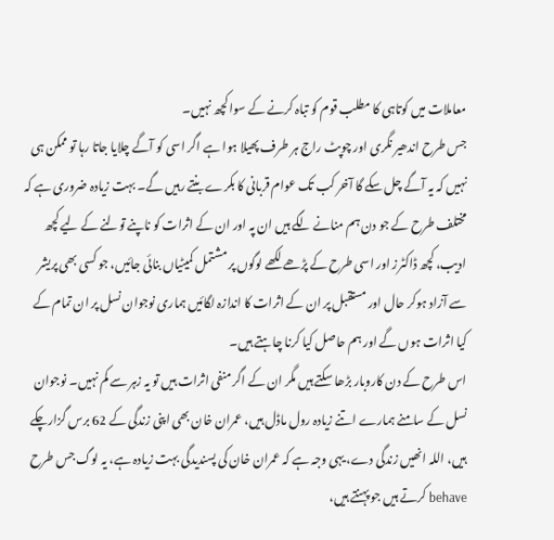معاملات میں کوتاہی کا مطلب قوم کو تباہ کرنے کے سوا کچھ نہیں۔
جس طرح اندھیر نگری اور چوپٹ راج ہر طرف پھیلا ہوا ہے اگر اسی کو آگے چلایا جاتا رہا تو ممکن ہی نہیں کہ یہ آگے چل سکے گا آخر کب تک عوام قربانی کا بکرے بنتے رہیں گے۔ بہت زیادہ ضروری ہے کہ مختلف طرح کے جو دن ہم منانے لگے ہیں ان پہ اور ان کے اثرات کو ناپنے تولنے کے لیے کچھ ادیب، کچھ ڈاکٹرز اور اسی طرح کے پڑھے لکھے لوگوں پر مشتمل کمیٹیاں بنائی جائیں، جو کسی بھی پریشر سے آزاد ہوکر حال اور مستقبل پر ان کے اثرات کا اندازہ لگائیں ہماری نوجوان نسل پر ان تمام کے کیا اثرات ہوں گے اور ہم حاصل کیا کرنا چاہتے ہیں۔
اس طرح کے دن کاروبار بڑھا سکتے ہیں مگر ان کے اگر منفی اثرات ہیں تو یہ زہر سے کم نہیں۔ نوجوان نسل کے سامنے ہمارے اتنے زیادہ رول ماڈل ہیں، عمران خان بھی اپنی زندگی کے 62 برس گزارچکے ہیں، اللہ انھیں زندگی دے، یہی وجہ ہے کہ عمران خان کی پسندیدگی بہت زیادہ ہے، یہ لوگ جس طرح behave کرتے ہیں جو پہنتے ہیں،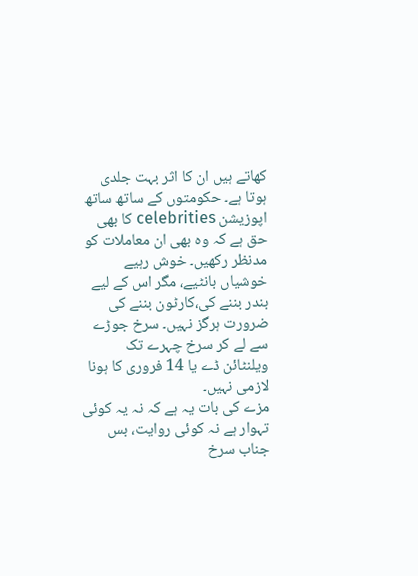کھاتے ہیں ان کا اثر بہت جلدی ہوتا ہے۔ حکومتوں کے ساتھ ساتھ اپوزیشن celebrities کا بھی حق ہے کہ وہ بھی ان معاملات کو مدنظر رکھیں۔ خوش رہیے خوشیاں بانٹیے، مگر اس کے لیے بندر بننے کی،کارٹون بننے کی ضرورت ہرگز نہیں۔ سرخ جوڑے سے لے کر سرخ چہرے تک ویلنٹائن ڈے یا 14 فروری کا ہونا لازمی نہیں۔
مزے کی بات یہ ہے کہ نہ یہ کوئی تہوار ہے نہ کوئی روایت، بس جناب سرخ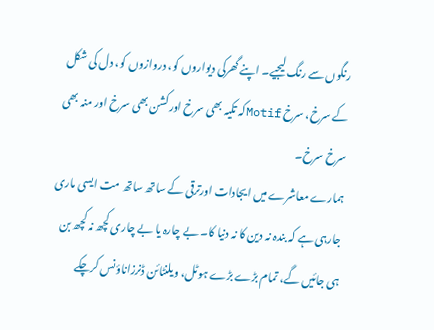رنگوں سے رنگ لیجیے۔ اپنے گھرکی دیواروں کو، دروازوں کو، دل کی شکل کے سرخ، سرخ Motifکہ تکیہ بھی سرخ اورکشن بھی سرخ اور منہ بھی سرخ سرخ۔
ہمارے معاشرے میں ایجادات اورترقی کے ساتھ ساتھ مت ایسی ماری جارہی ہے کہ بندہ نہ دین کا نہ دنیا کا۔ بے چارہ یا بے چاری کچھ نہ کچھ بن ہی جائیں گے، تمام بڑے بڑے ہوٹل، ویلنٹائن ڈنرزاناؤنس کرچکے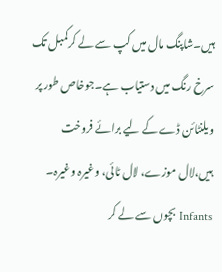ہیں۔شاپنگ مال میں کپ سے لے کرکمبل تک سرخ رنگ میں دستیاب ہے۔جوخاص طور پر ویلنٹائن ڈے کے لیے برائے فروخت ہیں،لال موزے، لال ٹائی، وغیرہ وغیرہ۔
Infants بچوں سے لے کر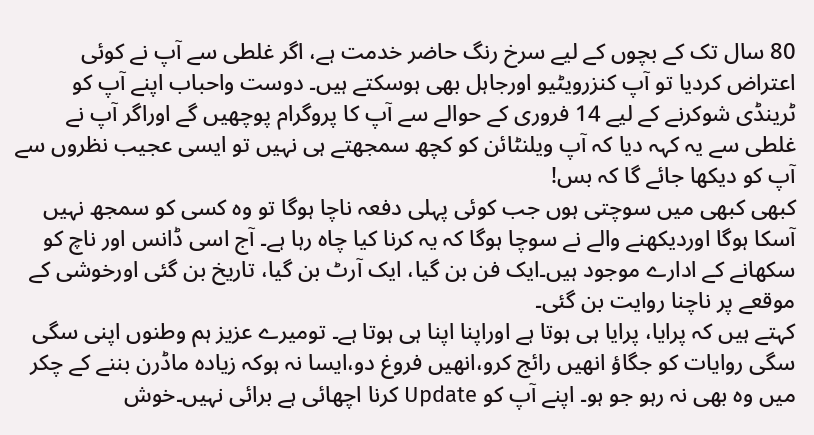80 سال تک کے بچوں کے لیے سرخ رنگ حاضر خدمت ہے، اگر غلطی سے آپ نے کوئی اعتراض کردیا تو آپ کنزرویٹیو اورجاہل بھی ہوسکتے ہیں۔ دوست واحباب اپنے آپ کو ٹرینڈی شوکرنے کے لیے 14 فروری کے حوالے سے آپ کا پروگرام پوچھیں گے اوراگر آپ نے غلطی سے یہ کہہ دیا کہ آپ ویلنٹائن کو کچھ سمجھتے ہی نہیں تو ایسی عجیب نظروں سے آپ کو دیکھا جائے گا کہ بس!
کبھی کبھی میں سوچتی ہوں جب کوئی پہلی دفعہ ناچا ہوگا تو وہ کسی کو سمجھ نہیں آسکا ہوگا اوردیکھنے والے نے سوچا ہوگا کہ یہ کرنا کیا چاہ رہا ہے۔ آج اسی ڈانس اور ناچ کو سکھانے کے ادارے موجود ہیں۔ایک فن بن گیا، ایک آرٹ بن گیا، تاریخ بن گئی اورخوشی کے موقعے پر ناچنا روایت بن گئی۔
کہتے ہیں کہ پرایا، پرایا ہی ہوتا ہے اوراپنا اپنا ہی ہوتا ہے۔ تومیرے عزیز ہم وطنوں اپنی سگی سگی روایات کو جگاؤ انھیں رائج کرو،انھیں فروغ دو،ایسا نہ ہوکہ زیادہ ماڈرن بننے کے چکر میں وہ بھی نہ رہو جو ہو۔ اپنے آپ کو Update کرنا اچھائی ہے برائی نہیں۔خوش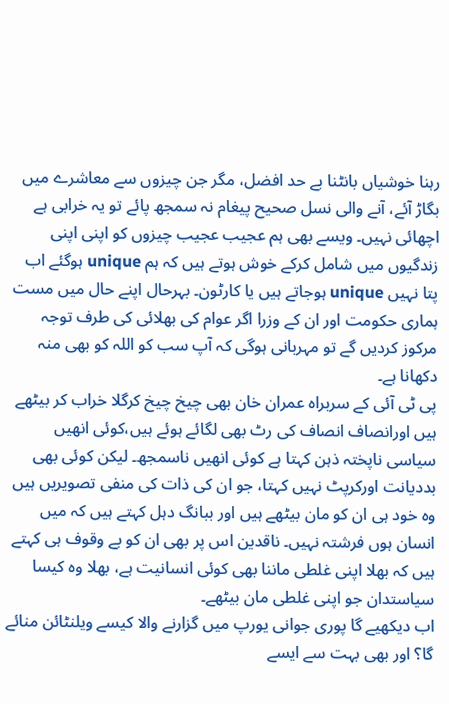رہنا خوشیاں بانٹنا بے حد افضل، مگر جن چیزوں سے معاشرے میں بگاڑ آئے، آنے والی نسل صحیح پیغام نہ سمجھ پائے تو یہ خرابی ہے اچھائی نہیں۔ ویسے بھی ہم عجیب عجیب چیزوں کو اپنی اپنی زندگیوں میں شامل کرکے خوش ہوتے ہیں کہ ہم unique ہوگئے اب پتا نہیں unique ہوجاتے ہیں یا کارٹون۔ بہرحال اپنے حال میں مست ہماری حکومت اور ان کے وزرا اگر عوام کی بھلائی کی طرف توجہ مرکوز کردیں گے تو مہربانی ہوگی کہ آپ سب کو اللہ کو بھی منہ دکھانا ہے۔
پی ٹی آئی کے سربراہ عمران خان بھی چیخ چیخ کرگلا خراب کر بیٹھے ہیں اورانصاف انصاف کی رٹ بھی لگائے ہوئے ہیں،کوئی انھیں سیاسی ناپختہ ذہن کہتا ہے کوئی انھیں ناسمجھ۔ لیکن کوئی بھی بددیانت اورکرپٹ نہیں کہتا، جو ان کی ذات کی منفی تصویریں ہیں وہ خود ہی ان کو مان بیٹھے ہیں اور ببانگ دہل کہتے ہیں کہ میں انسان ہوں فرشتہ نہیں۔ ناقدین اس پر بھی ان کو بے وقوف ہی کہتے ہیں کہ بھلا اپنی غلطی ماننا بھی کوئی انسانیت ہے، بھلا وہ کیسا سیاستدان جو اپنی غلطی مان بیٹھے۔
اب دیکھیے گا پوری جوانی یورپ میں گزارنے والا کیسے ویلنٹائن منائے گا؟ اور بھی بہت سے ایسے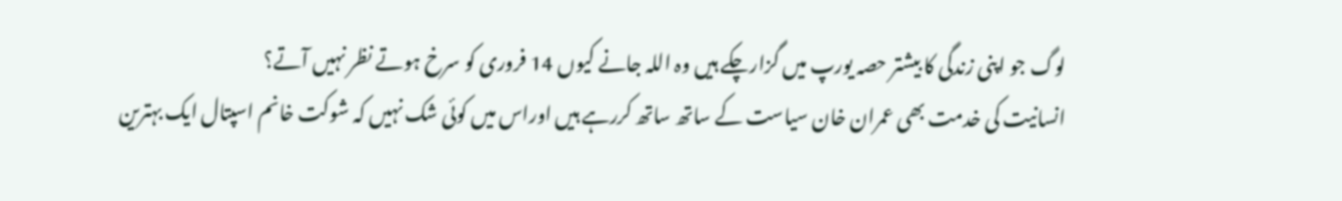لوگ جو اپنی زندگی کا بیشتر حصہ یورپ میں گزارچکے ہیں وہ اللہ جانے کیوں 14 فروری کو سرخ ہوتے نظر نہیں آتے؟
انسانیت کی خدمت بھی عمران خان سیاست کے ساتھ ساتھ کررہے ہیں اوراس میں کوئی شک نہیں کہ شوکت خانم اسپتال ایک بہترین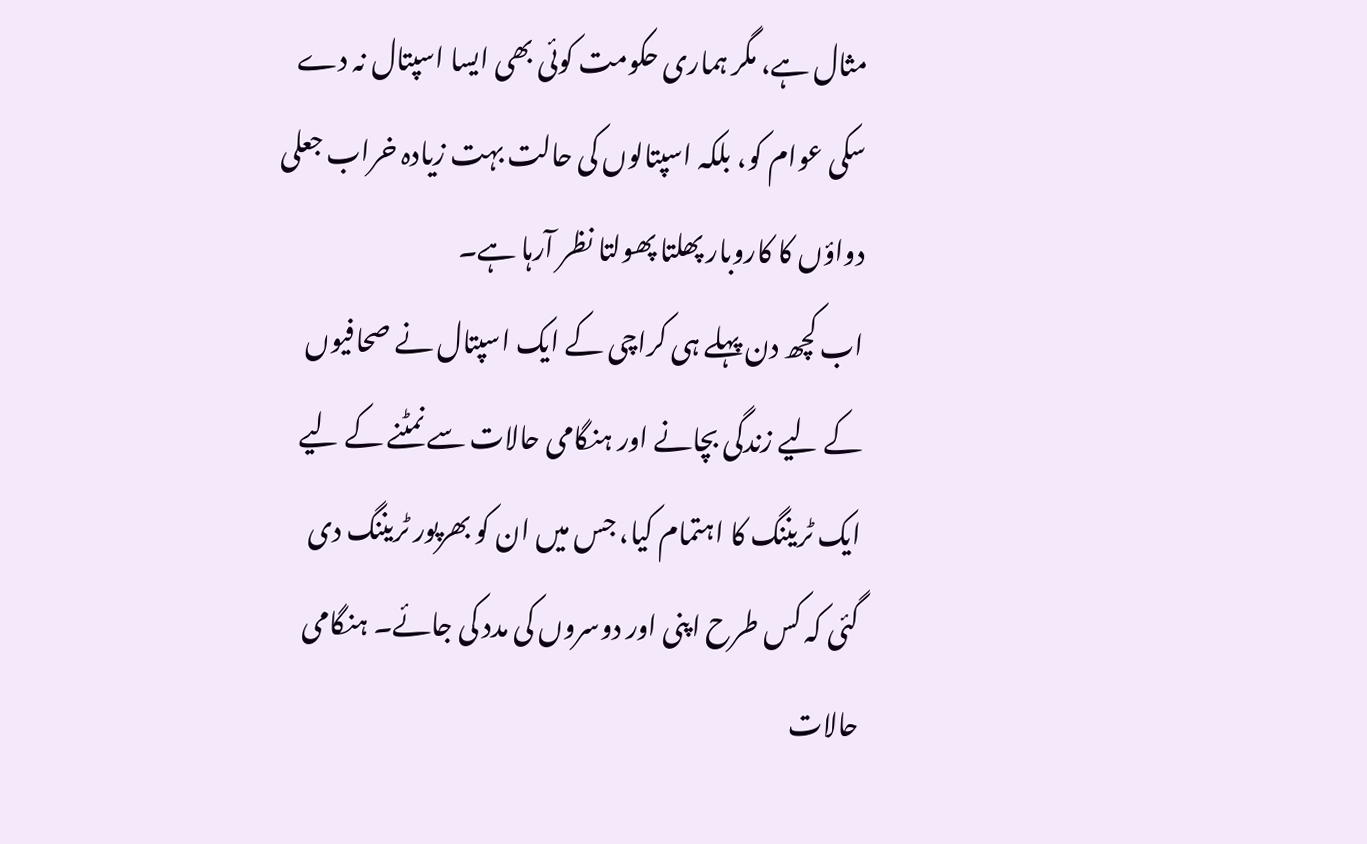مثال ہے، مگر ہماری حکومت کوئی بھی ایسا اسپتال نہ دے سکی عوام کو، بلکہ اسپتالوں کی حالت بہت زیادہ خراب جعلی دواؤں کا کاروبار پھلتا پھولتا نظر آرہا ہے۔
اب کچھ دن پہلے ہی کراچی کے ایک اسپتال نے صحافیوں کے لیے زندگی بچانے اور ہنگامی حالات سے نمٹنے کے لیے ایک ٹریننگ کا اہتمام کیا، جس میں ان کو بھرپور ٹریننگ دی گئی کہ کس طرح اپنی اور دوسروں کی مدد کی جائے۔ ہنگامی حالات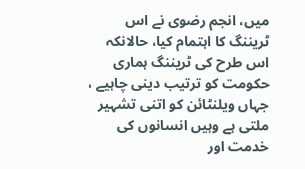میں، انجم رضوی نے اس ٹریننگ کا اہتمام کیا، حالانکہ اس طرح کی ٹریننگ ہماری حکومت کو ترتیب دینی چاہیے ، جہاں ویلنٹائن کو اتنی تشہیر ملتی ہے وہیں انسانوں کی خدمت اور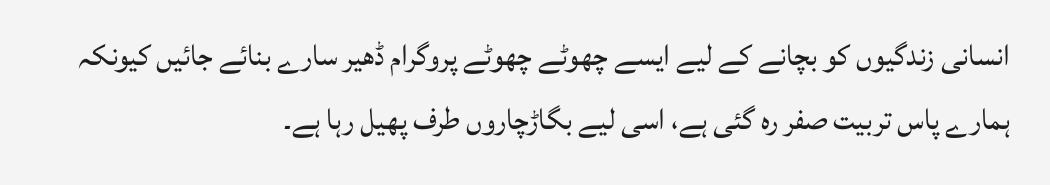انسانی زندگیوں کو بچانے کے لیے ایسے چھوٹے چھوٹے پروگرام ڈھیر سارے بنائے جائیں کیونکہ ہمارے پاس تربیت صفر رہ گئی ہے، اسی لیے بگاڑچاروں طرف پھیل رہا ہے۔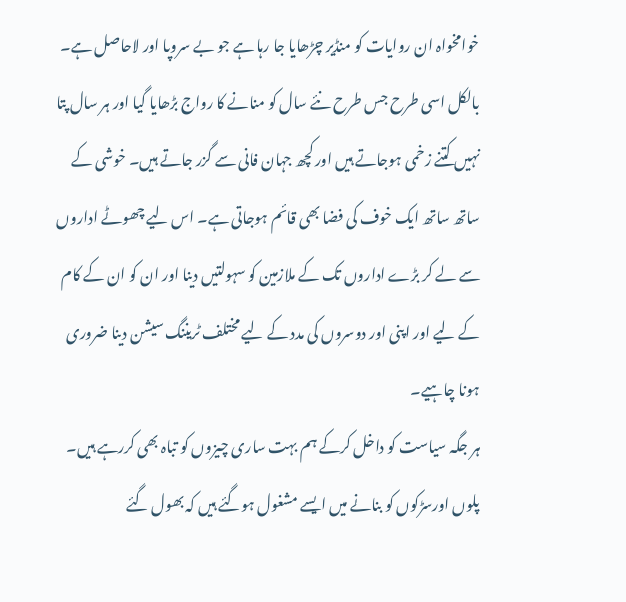خوامخواہ ان روایات کو منڈیر چڑھایا جا رہا ہے جو بے سروپا اور لاحاصل ہے۔ بالکل اسی طرح جس طرح نئے سال کو منانے کا رواج بڑھایا گیا اور ہر سال پتا نہیں کتنے زخمی ہوجاتے ہیں اور کچھ جہان فانی سے گزر جاتے ہیں۔ خوشی کے ساتھ ساتھ ایک خوف کی فضا بھی قائم ہوجاتی ہے۔ اس لیے چھوٹے اداروں سے لے کر بڑے اداروں تک کے ملازمین کو سہولتیں دینا اور ان کو ان کے کام کے لیے اور اپنی اور دوسروں کی مدد کے لیے مختلف ٹریننگ سیشن دینا ضروری ہونا چاہیے۔
ہر جگہ سیاست کو داخل کرکے ہم بہت ساری چیزوں کو تباہ بھی کررہے ہیں۔ پلوں اورسڑکوں کو بنانے میں ایسے مشغول ہوگئے ہیں کہ بھول گئے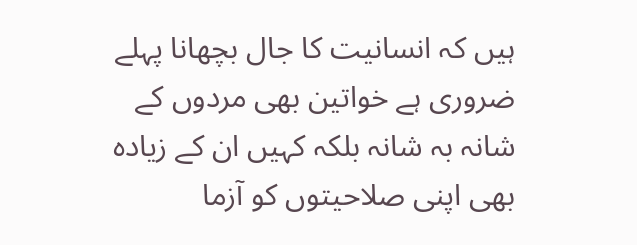ہیں کہ انسانیت کا جال بچھانا پہلے ضروری ہے خواتین بھی مردوں کے شانہ بہ شانہ بلکہ کہیں ان کے زیادہ بھی اپنی صلاحیتوں کو آزما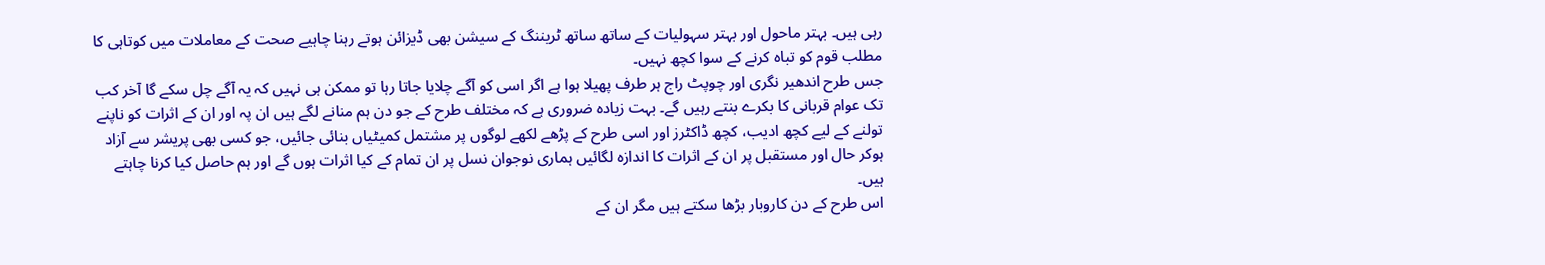رہی ہیں۔ بہتر ماحول اور بہتر سہولیات کے ساتھ ساتھ ٹریننگ کے سیشن بھی ڈیزائن ہوتے رہنا چاہیے صحت کے معاملات میں کوتاہی کا مطلب قوم کو تباہ کرنے کے سوا کچھ نہیں۔
جس طرح اندھیر نگری اور چوپٹ راج ہر طرف پھیلا ہوا ہے اگر اسی کو آگے چلایا جاتا رہا تو ممکن ہی نہیں کہ یہ آگے چل سکے گا آخر کب تک عوام قربانی کا بکرے بنتے رہیں گے۔ بہت زیادہ ضروری ہے کہ مختلف طرح کے جو دن ہم منانے لگے ہیں ان پہ اور ان کے اثرات کو ناپنے تولنے کے لیے کچھ ادیب، کچھ ڈاکٹرز اور اسی طرح کے پڑھے لکھے لوگوں پر مشتمل کمیٹیاں بنائی جائیں، جو کسی بھی پریشر سے آزاد ہوکر حال اور مستقبل پر ان کے اثرات کا اندازہ لگائیں ہماری نوجوان نسل پر ان تمام کے کیا اثرات ہوں گے اور ہم حاصل کیا کرنا چاہتے ہیں۔
اس طرح کے دن کاروبار بڑھا سکتے ہیں مگر ان کے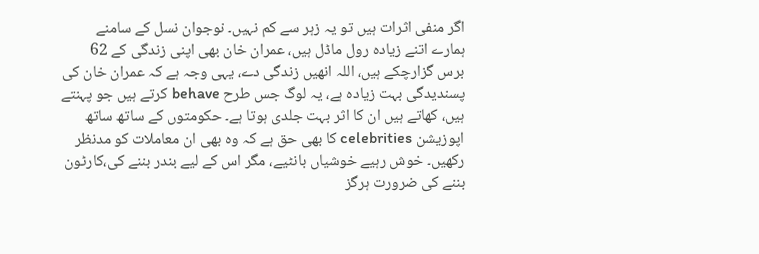اگر منفی اثرات ہیں تو یہ زہر سے کم نہیں۔ نوجوان نسل کے سامنے ہمارے اتنے زیادہ رول ماڈل ہیں، عمران خان بھی اپنی زندگی کے 62 برس گزارچکے ہیں، اللہ انھیں زندگی دے، یہی وجہ ہے کہ عمران خان کی پسندیدگی بہت زیادہ ہے، یہ لوگ جس طرح behave کرتے ہیں جو پہنتے ہیں، کھاتے ہیں ان کا اثر بہت جلدی ہوتا ہے۔ حکومتوں کے ساتھ ساتھ اپوزیشن celebrities کا بھی حق ہے کہ وہ بھی ان معاملات کو مدنظر رکھیں۔ خوش رہیے خوشیاں بانٹیے، مگر اس کے لیے بندر بننے کی،کارٹون بننے کی ضرورت ہرگز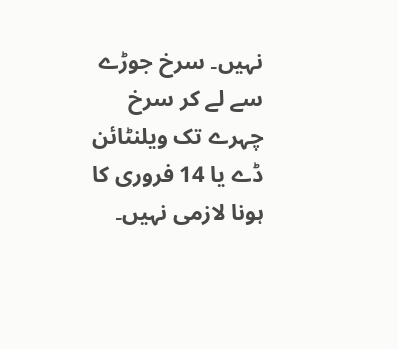نہیں۔ سرخ جوڑے سے لے کر سرخ چہرے تک ویلنٹائن ڈے یا 14 فروری کا ہونا لازمی نہیں۔